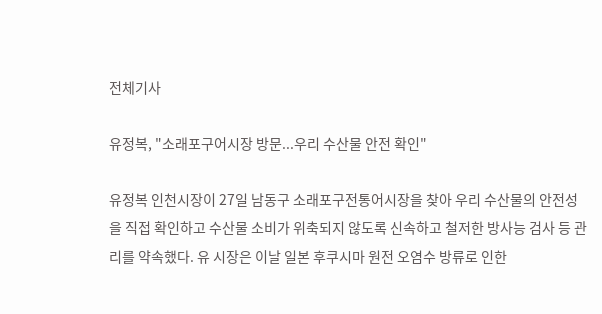전체기사

유정복, "소래포구어시장 방문...우리 수산물 안전 확인"

유정복 인천시장이 27일 남동구 소래포구전통어시장을 찾아 우리 수산물의 안전성을 직접 확인하고 수산물 소비가 위축되지 않도록 신속하고 철저한 방사능 검사 등 관리를 약속했다. 유 시장은 이날 일본 후쿠시마 원전 오염수 방류로 인한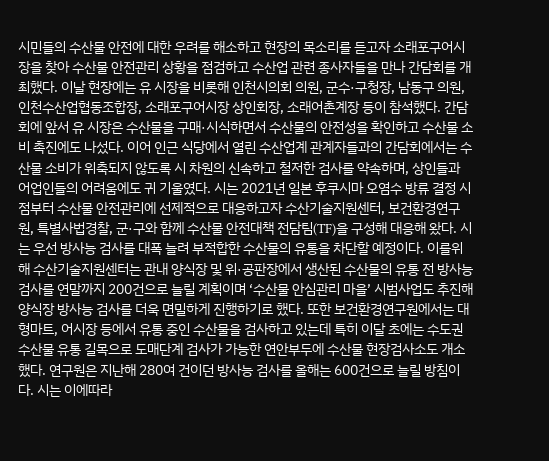시민들의 수산물 안전에 대한 우려를 해소하고 현장의 목소리를 듣고자 소래포구어시장을 찾아 수산물 안전관리 상황을 점검하고 수산업 관련 종사자들을 만나 간담회를 개최했다. 이날 현장에는 유 시장을 비롯해 인천시의회 의원, 군수·구청장, 남동구 의원, 인천수산업협동조합장, 소래포구어시장 상인회장, 소래어촌계장 등이 참석했다. 간담회에 앞서 유 시장은 수산물을 구매·시식하면서 수산물의 안전성을 확인하고 수산물 소비 촉진에도 나섰다. 이어 인근 식당에서 열린 수산업계 관계자들과의 간담회에서는 수산물 소비가 위축되지 않도록 시 차원의 신속하고 철저한 검사를 약속하며, 상인들과 어업인들의 어려움에도 귀 기울였다. 시는 2021년 일본 후쿠시마 오염수 방류 결정 시점부터 수산물 안전관리에 선제적으로 대응하고자 수산기술지원센터, 보건환경연구원, 특별사법경찰, 군·구와 함께 수산물 안전대책 전담팀(TF)을 구성해 대응해 왔다. 시는 우선 방사능 검사를 대폭 늘려 부적합한 수산물의 유통을 차단할 예정이다. 이를위해 수산기술지원센터는 관내 양식장 및 위·공판장에서 생산된 수산물의 유통 전 방사능 검사를 연말까지 200건으로 늘릴 계획이며 ‘수산물 안심관리 마을’ 시범사업도 추진해 양식장 방사능 검사를 더욱 면밀하게 진행하기로 했다. 또한 보건환경연구원에서는 대형마트, 어시장 등에서 유통 중인 수산물을 검사하고 있는데 특히 이달 초에는 수도권 수산물 유통 길목으로 도매단계 검사가 가능한 연안부두에 수산물 현장검사소도 개소했다. 연구원은 지난해 280여 건이던 방사능 검사를 올해는 600건으로 늘릴 방침이다. 시는 이에따라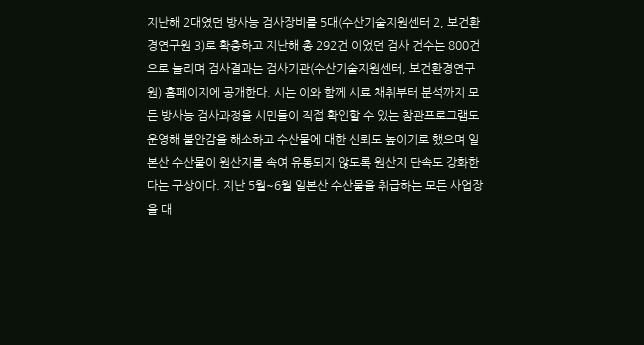지난해 2대였던 방사능 검사장비를 5대(수산기술지원센터 2, 보건환경연구원 3)로 확충하고 지난해 총 292건 이었던 검사 건수는 800건으로 늘리며 검사결과는 검사기관(수산기술지원센터, 보건환경연구원) 홈페이지에 공개한다. 시는 이와 함께 시료 채취부터 분석까지 모든 방사능 검사과정을 시민들이 직접 확인할 수 있는 참관프로그램도 운영해 불안감을 해소하고 수산물에 대한 신뢰도 높이기로 했으며 일본산 수산물이 원산지를 속여 유통되지 않도록 원산지 단속도 강화한다는 구상이다. 지난 5월~6월 일본산 수산물을 취급하는 모든 사업장을 대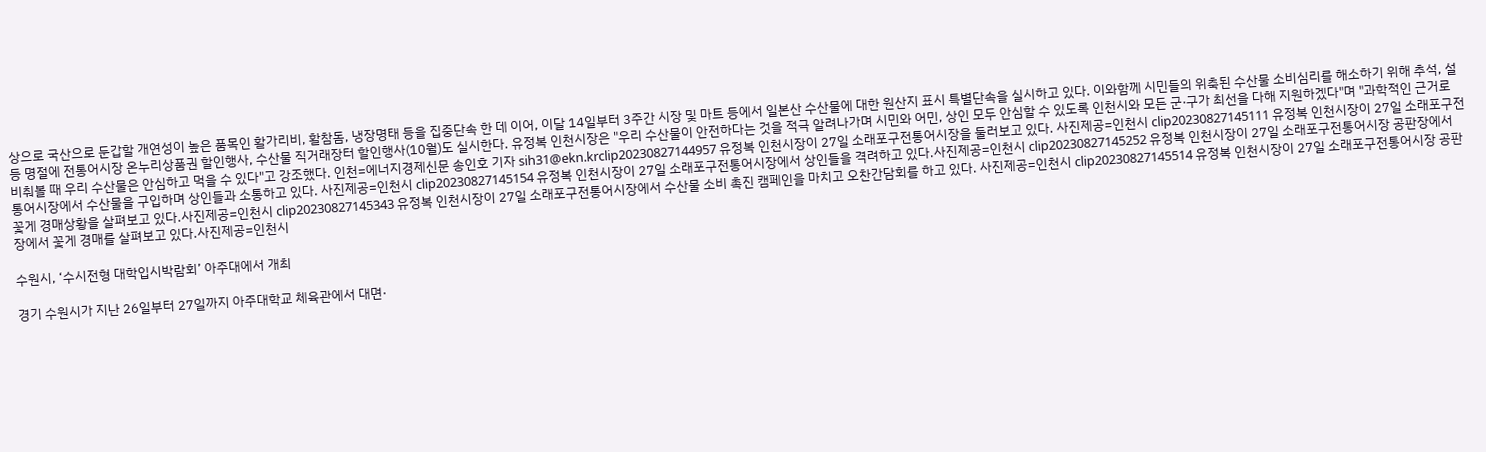상으로 국산으로 둔갑할 개연성이 높은 품목인 활가리비, 활참돔, 냉장명태 등을 집중단속 한 데 이어, 이달 14일부터 3주간 시장 및 마트 등에서 일본산 수산물에 대한 원산지 표시 특별단속을 실시하고 있다. 이와함께 시민들의 위축된 수산물 소비심리를 해소하기 위해 추석, 설 등 명절에 전통어시장 온누리상품권 할인행사, 수산물 직거래장터 할인행사(10월)도 실시한다. 유정복 인천시장은 "우리 수산물이 안전하다는 것을 적극 알려나가며 시민와 어민, 상인 모두 안심할 수 있도록 인천시와 모든 군·구가 최선을 다해 지원하겠다"며 "과학적인 근거로 비춰볼 때 우리 수산물은 안심하고 먹을 수 있다"고 강조했다. 인천=에너지경제신문 송인호 기자 sih31@ekn.krclip20230827144957 유정복 인천시장이 27일 소래포구전통어시장을 둘러보고 있다. 사진제공=인천시 clip20230827145111 유정복 인천시장이 27일 소래포구전통어시장에서 수산물을 구입하며 상인들과 소통하고 있다. 사진제공=인천시 clip20230827145154 유정복 인천시장이 27일 소래포구전통어시장에서 상인들을 격려하고 있다.사진제공=인천시 clip20230827145252 유정복 인천시장이 27일 소래포구전통어시장 공판장에서 꽃게 경매상황을 살펴보고 있다.사진제공=인천시 clip20230827145343 유정복 인천시장이 27일 소래포구전통어시장에서 수산물 소비 촉진 캠페인을 마치고 오찬간담회를 하고 있다. 사진제공=인천시 clip20230827145514 유정복 인천시장이 27일 소래포구전통어시장 공판장에서 꽃게 경매를 살펴보고 있다.사진제공=인천시

수원시, ‘수시전형 대학입시박람회’ 아주대에서 개최

경기 수원시가 지난 26일부터 27일까지 아주대학교 체육관에서 대면·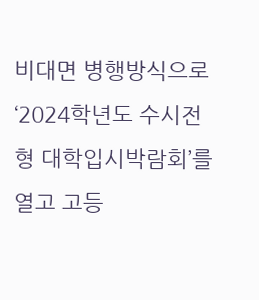비대면 병행방식으로 ‘2024학년도 수시전형 대학입시박람회’를 열고 고등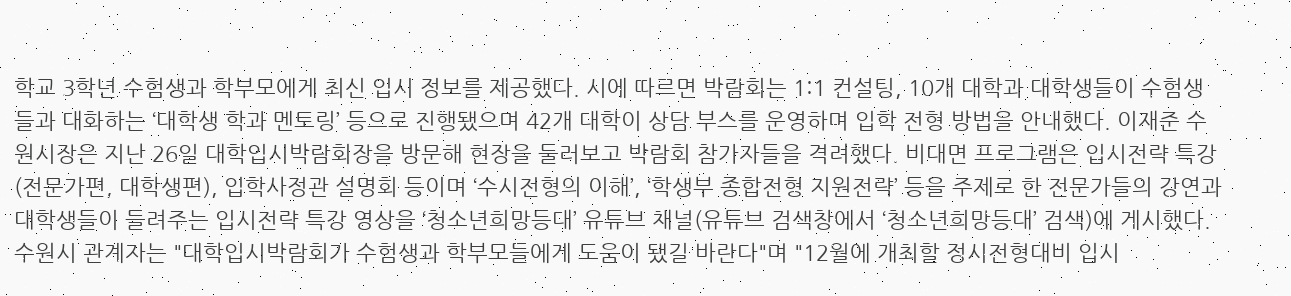학교 3학년 수험생과 학부모에게 최신 입시 정보를 제공했다. 시에 따르면 박람회는 1:1 컨설팅, 10개 대학과 대학생들이 수험생들과 대화하는 ‘대학생 학과 멘토링’ 등으로 진행됐으며 42개 대학이 상담 부스를 운영하며 입학 전형 방법을 안내했다. 이재준 수원시장은 지난 26일 대학입시박람회장을 방문해 현장을 둘러보고 박람회 참가자들을 격려했다. 비대면 프로그램은 입시전략 특강(전문가편, 대학생편), 입학사정관 설명회 등이며 ‘수시전형의 이해’, ‘학생부 종합전형 지원전략’ 등을 주제로 한 전문가들의 강연과 대학생들이 들려주는 입시전략 특강 영상을 ‘청소년희망등대’ 유튜브 채널(유튜브 검색창에서 ‘청소년희망등대’ 검색)에 게시했다. 수원시 관계자는 "대학입시박람회가 수험생과 학부모들에게 도움이 됐길 바란다"며 "12월에 개최할 정시전형대비 입시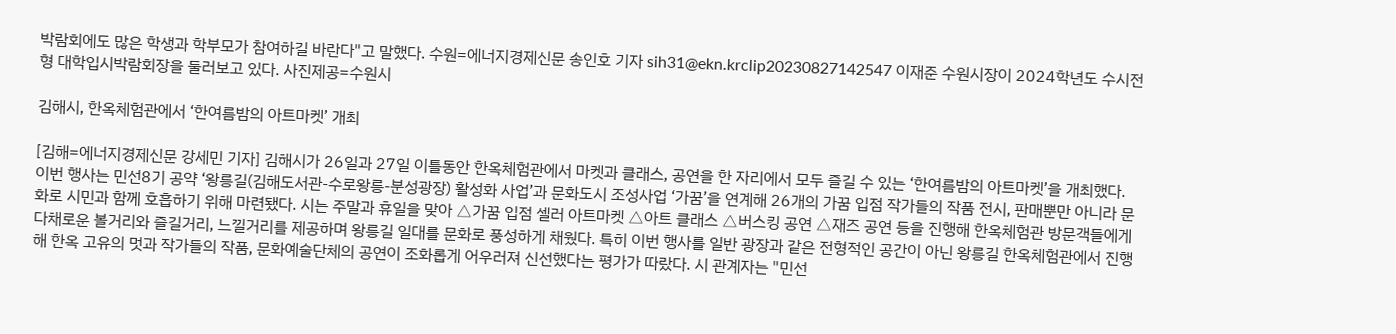박람회에도 많은 학생과 학부모가 참여하길 바란다"고 말했다. 수원=에너지경제신문 송인호 기자 sih31@ekn.krclip20230827142547 이재준 수원시장이 2024학년도 수시전형 대학입시박람회장을 둘러보고 있다. 사진제공=수원시

김해시, 한옥체험관에서 ‘한여름밤의 아트마켓’ 개최

[김해=에너지경제신문 강세민 기자] 김해시가 26일과 27일 이틀동안 한옥체험관에서 마켓과 클래스, 공연을 한 자리에서 모두 즐길 수 있는 ‘한여름밤의 아트마켓’을 개최했다. 이번 행사는 민선8기 공약 ‘왕릉길(김해도서관-수로왕릉-분성광장) 활성화 사업’과 문화도시 조성사업 ‘가꿈’을 연계해 26개의 가꿈 입점 작가들의 작품 전시, 판매뿐만 아니라 문화로 시민과 함께 호흡하기 위해 마련됐다. 시는 주말과 휴일을 맞아 △가꿈 입점 셀러 아트마켓 △아트 클래스 △버스킹 공연 △재즈 공연 등을 진행해 한옥체험관 방문객들에게 다채로운 볼거리와 즐길거리, 느낄거리를 제공하며 왕릉길 일대를 문화로 풍성하게 채웠다. 특히 이번 행사를 일반 광장과 같은 전형적인 공간이 아닌 왕릉길 한옥체험관에서 진행해 한옥 고유의 멋과 작가들의 작품, 문화예술단체의 공연이 조화롭게 어우러져 신선했다는 평가가 따랐다. 시 관계자는 "민선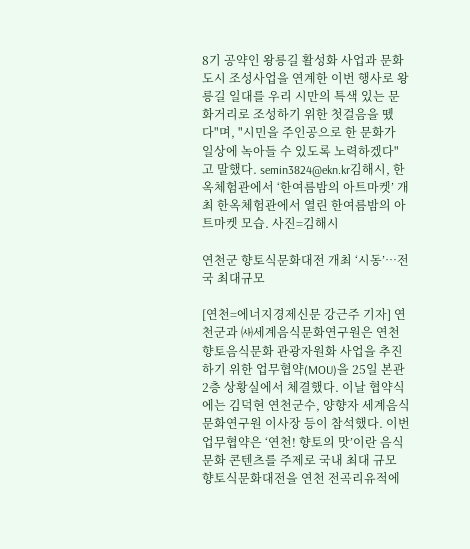8기 공약인 왕릉길 활성화 사업과 문화도시 조성사업을 연계한 이번 행사로 왕릉길 일대를 우리 시만의 특색 있는 문화거리로 조성하기 위한 첫걸음을 뗐다"며, "시민을 주인공으로 한 문화가 일상에 녹아들 수 있도록 노력하겠다"고 말했다. semin3824@ekn.kr김해시, 한옥체험관에서 ‘한여름밤의 아트마켓’ 개최 한옥체험관에서 열린 한여름밤의 아트마켓 모습. 사진=김해시

연천군 향토식문화대전 개최 ‘시동’…전국 최대규모

[연천=에너지경제신문 강근주 기자] 연천군과 ㈔세계음식문화연구원은 연천 향토음식문화 관광자원화 사업을 추진하기 위한 업무협약(MOU)을 25일 본관 2층 상황실에서 체결했다. 이날 협약식에는 김덕현 연천군수, 양향자 세계음식문화연구원 이사장 등이 참석했다. 이번 업무협약은 ‘연천! 향토의 맛’이란 음식문화 콘텐츠를 주제로 국내 최대 규모 향토식문화대전을 연천 전곡리유적에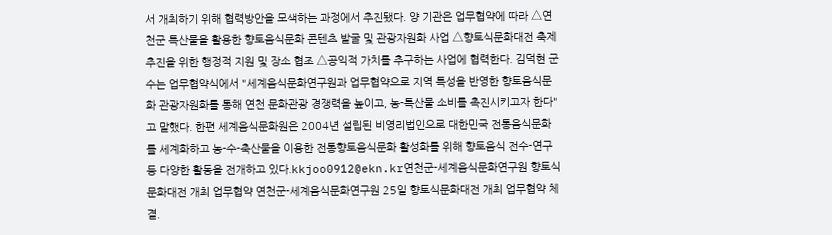서 개최하기 위해 협력방안을 모색하는 과정에서 추진됐다. 양 기관은 업무협약에 따라 △연천군 특산물을 활용한 향토음식문화 콘텐츠 발굴 및 관광자원화 사업 △향토식문화대전 축제 추진을 위한 행정적 지원 및 장소 협조 △공익적 가치를 추구하는 사업에 협력한다. 김덕현 군수는 업무협약식에서 "세계음식문화연구원과 업무협약으로 지역 특성을 반영한 향토음식문화 관광자원화를 통해 연천 문화관광 경쟁력을 높이고, 농-특산물 소비를 촉진시키고자 한다"고 말했다. 한편 세계음식문화원은 2004년 설립된 비영리법인으로 대한민국 전통음식문화를 세계화하고 농-수-축산물을 이용한 전통향토음식문화 활성화를 위해 향토음식 전수-연구 등 다양한 활동을 전개하고 있다.kkjoo0912@ekn.kr연천군-세계음식문화연구원 향토식문화대전 개최 업무협약 연천군-세계음식문화연구원 25일 향토식문화대전 개최 업무협약 체결.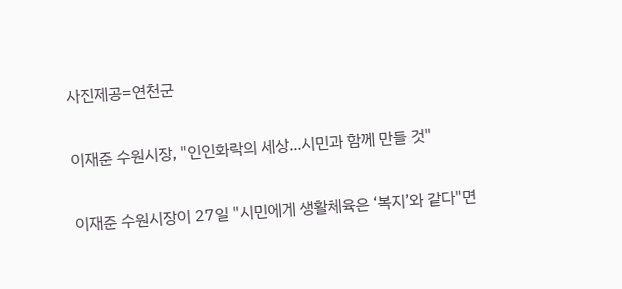사진제공=연천군

이재준 수원시장, "인인화락의 세상...시민과 함께 만들 것"

이재준 수원시장이 27일 "시민에게 생활체육은 ‘복지’와 같다"면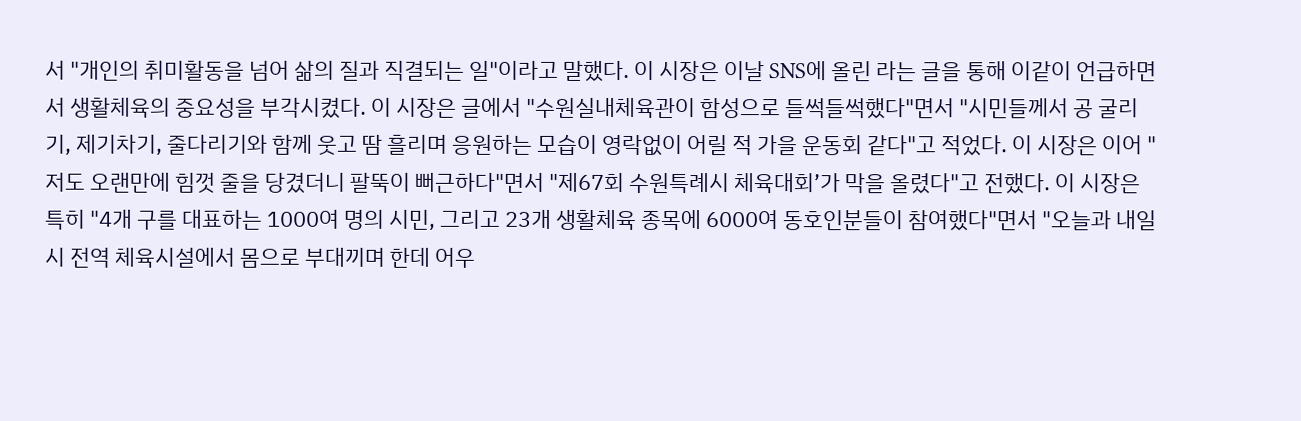서 "개인의 취미활동을 넘어 삶의 질과 직결되는 일"이라고 말했다. 이 시장은 이날 SNS에 올린 라는 글을 통해 이같이 언급하면서 생활체육의 중요성을 부각시켰다. 이 시장은 글에서 "수원실내체육관이 함성으로 들썩들썩했다"면서 "시민들께서 공 굴리기, 제기차기, 줄다리기와 함께 웃고 땀 흘리며 응원하는 모습이 영락없이 어릴 적 가을 운동회 같다"고 적었다. 이 시장은 이어 "저도 오랜만에 힘껏 줄을 당겼더니 팔뚝이 뻐근하다"면서 "제67회 수원특례시 체육대회’가 막을 올렸다"고 전했다. 이 시장은 특히 "4개 구를 대표하는 1000여 명의 시민, 그리고 23개 생활체육 종목에 6000여 동호인분들이 참여했다"면서 "오늘과 내일 시 전역 체육시설에서 몸으로 부대끼며 한데 어우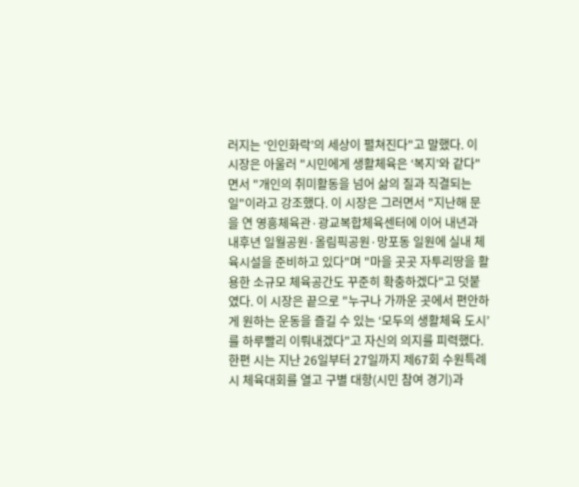러지는 ‘인인화락’의 세상이 펼쳐진다"고 말했다. 이 시장은 아울러 "시민에게 생활체육은 ‘복지’와 같다"면서 "개인의 취미활동을 넘어 삶의 질과 직결되는 일"이라고 강조했다. 이 시장은 그러면서 "지난해 문을 연 영흥체육관·광교복합체육센터에 이어 내년과 내후년 일월공원·올림픽공원·망포동 일원에 실내 체육시설을 준비하고 있다"며 "마을 곳곳 자투리땅을 활용한 소규모 체육공간도 꾸준히 확충하겠다"고 덧붙였다. 이 시장은 끝으로 "누구나 가까운 곳에서 편안하게 원하는 운동을 즐길 수 있는 ‘모두의 생활체육 도시’를 하루빨리 이뤄내겠다"고 자신의 의지를 피력했다. 한편 시는 지난 26일부터 27일까지 제67회 수원특례시 체육대회를 열고 구별 대항(시민 참여 경기)과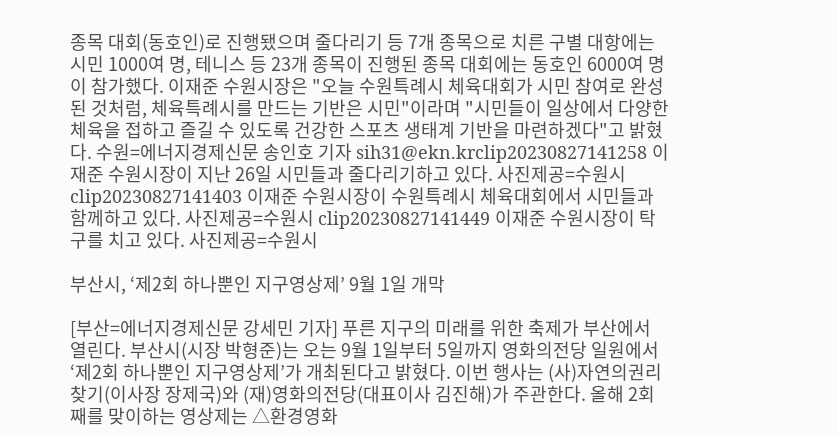종목 대회(동호인)로 진행됐으며 줄다리기 등 7개 종목으로 치른 구별 대항에는 시민 1000여 명, 테니스 등 23개 종목이 진행된 종목 대회에는 동호인 6000여 명이 참가했다. 이재준 수원시장은 "오늘 수원특례시 체육대회가 시민 참여로 완성된 것처럼, 체육특례시를 만드는 기반은 시민"이라며 "시민들이 일상에서 다양한 체육을 접하고 즐길 수 있도록 건강한 스포츠 생태계 기반을 마련하겠다"고 밝혔다. 수원=에너지경제신문 송인호 기자 sih31@ekn.krclip20230827141258 이재준 수원시장이 지난 26일 시민들과 줄다리기하고 있다. 사진제공=수원시 clip20230827141403 이재준 수원시장이 수원특례시 체육대회에서 시민들과 함께하고 있다. 사진제공=수원시 clip20230827141449 이재준 수원시장이 탁구를 치고 있다. 사진제공=수원시

부산시, ‘제2회 하나뿐인 지구영상제’ 9월 1일 개막

[부산=에너지경제신문 강세민 기자] 푸른 지구의 미래를 위한 축제가 부산에서 열린다. 부산시(시장 박형준)는 오는 9월 1일부터 5일까지 영화의전당 일원에서 ‘제2회 하나뿐인 지구영상제’가 개최된다고 밝혔다. 이번 행사는 (사)자연의권리찾기(이사장 장제국)와 (재)영화의전당(대표이사 김진해)가 주관한다. 올해 2회째를 맞이하는 영상제는 △환경영화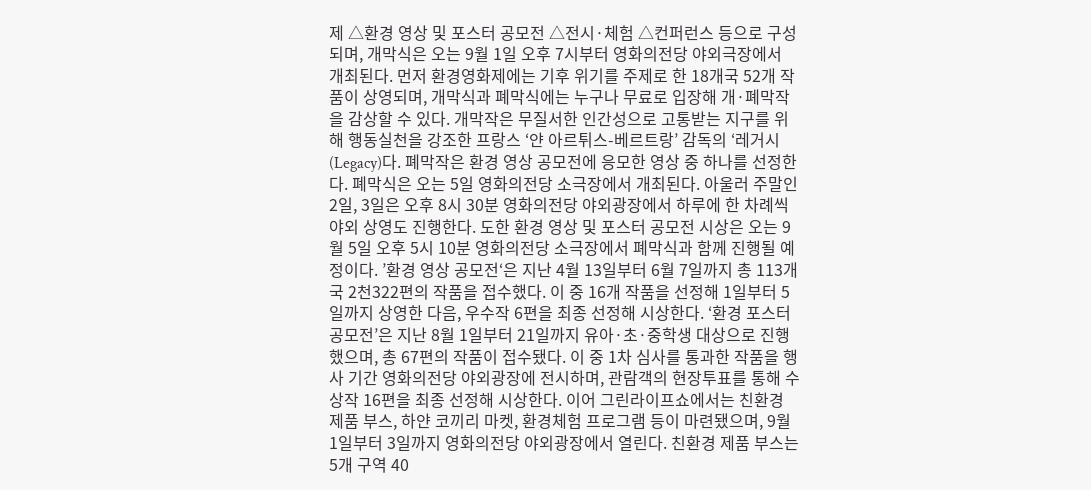제 △환경 영상 및 포스터 공모전 △전시·체험 △컨퍼런스 등으로 구성되며, 개막식은 오는 9월 1일 오후 7시부터 영화의전당 야외극장에서 개최된다. 먼저 환경영화제에는 기후 위기를 주제로 한 18개국 52개 작품이 상영되며, 개막식과 폐막식에는 누구나 무료로 입장해 개·폐막작을 감상할 수 있다. 개막작은 무질서한 인간성으로 고통받는 지구를 위해 행동실천을 강조한 프랑스 ‘얀 아르튀스-베르트랑’ 감독의 ‘레거시(Legacy)다. 폐막작은 환경 영상 공모전에 응모한 영상 중 하나를 선정한다. 폐막식은 오는 5일 영화의전당 소극장에서 개최된다. 아울러 주말인 2일, 3일은 오후 8시 30분 영화의전당 야외광장에서 하루에 한 차례씩 야외 상영도 진행한다. 도한 환경 영상 및 포스터 공모전 시상은 오는 9월 5일 오후 5시 10분 영화의전당 소극장에서 폐막식과 함께 진행될 예정이다. ’환경 영상 공모전‘은 지난 4월 13일부터 6월 7일까지 총 113개국 2천322편의 작품을 접수했다. 이 중 16개 작품을 선정해 1일부터 5일까지 상영한 다음, 우수작 6편을 최종 선정해 시상한다. ‘환경 포스터 공모전’은 지난 8월 1일부터 21일까지 유아·초·중학생 대상으로 진행했으며, 총 67편의 작품이 접수됐다. 이 중 1차 심사를 통과한 작품을 행사 기간 영화의전당 야외광장에 전시하며, 관람객의 현장투표를 통해 수상작 16편을 최종 선정해 시상한다. 이어 그린라이프쇼에서는 친환경 제품 부스, 하얀 코끼리 마켓, 환경체험 프로그램 등이 마련됐으며, 9월 1일부터 3일까지 영화의전당 야외광장에서 열린다. 친환경 제품 부스는 5개 구역 40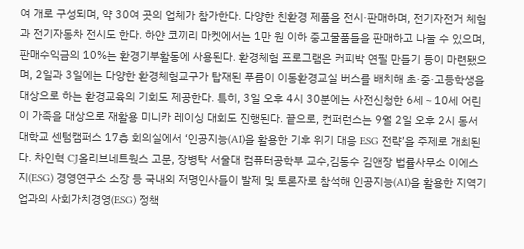여 개로 구성되며, 약 30여 곳의 업체가 참가한다. 다양한 친환경 제품을 전시·판매하며, 전기자전거 체험과 전기자동차 전시도 한다. 하얀 코끼리 마켓에서는 1만 원 이하 중고물품들을 판매하고 나눌 수 있으며, 판매수익금의 10%는 환경기부활동에 사용된다. 환경체험 프로그램은 커피박 연필 만들기 등이 마련됐으며, 2일과 3일에는 다양한 환경체험교구가 탑재된 푸름이 이동환경교실 버스를 배치해 초·중·고등학생을 대상으로 하는 환경교육의 기회도 제공한다. 특히, 3일 오후 4시 30분에는 사전신청한 6세∼10세 어린이 가족을 대상으로 재활용 미니카 레이싱 대회도 진행된다. 끝으로, 컨퍼런스는 9월 2일 오후 2시 동서대학교 센텀캠퍼스 17층 회의실에서 ‘인공지능(AI)을 활용한 기후 위기 대응 ESG 전략’을 주제로 개최된다. 차인혁 CJ올리브네트웍스 고문, 장병탁 서울대 컴퓨터공학부 교수,김동수 김앤장 법률사무소 이에스지(ESG) 경영연구소 소장 등 국내외 저명인사들이 발제 및 토론자로 참석해 인공지능(AI)을 활용한 지역기업과의 사회가치경영(ESG) 정책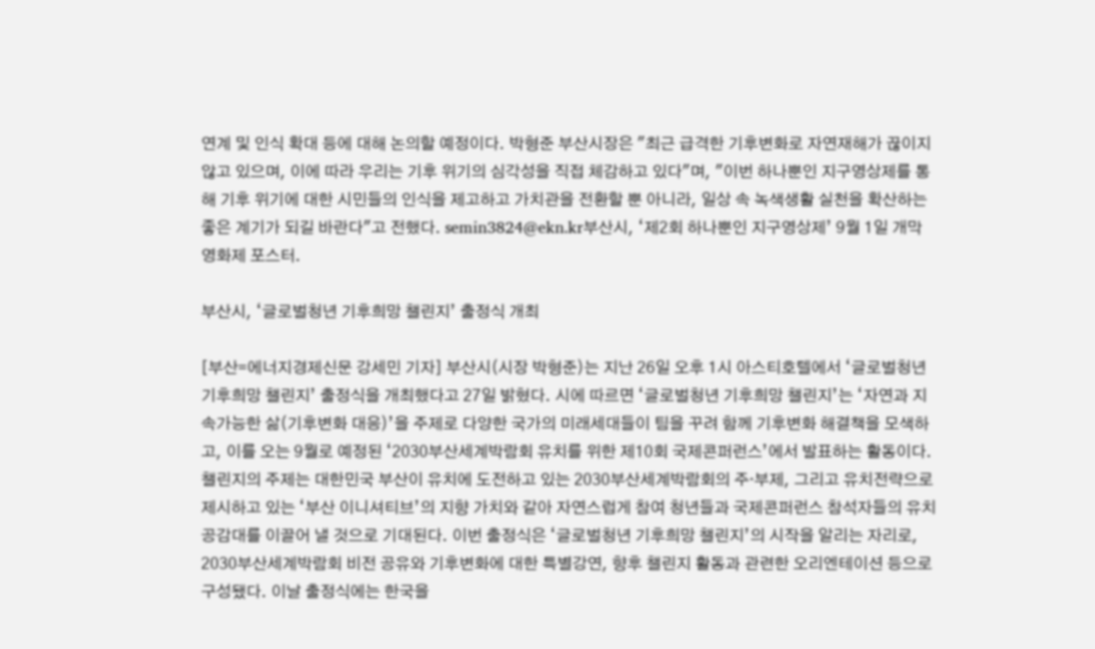연계 및 인식 확대 등에 대해 논의할 예정이다. 박형준 부산시장은 "최근 급격한 기후변화로 자연재해가 끊이지 않고 있으며, 이에 따라 우리는 기후 위기의 심각성을 직접 체감하고 있다"며, "이번 하나뿐인 지구영상제를 통해 기후 위기에 대한 시민들의 인식을 제고하고 가치관을 전환할 뿐 아니라, 일상 속 녹색생활 실천을 확산하는 좋은 계기가 되길 바란다"고 전했다. semin3824@ekn.kr부산시, ‘제2회 하나뿐인 지구영상제’ 9월 1일 개막 영화제 포스터.

부산시, ‘글로벌청년 기후희망 챌린지’ 출정식 개최

[부산=에너지경제신문 강세민 기자] 부산시(시장 박형준)는 지난 26일 오후 1시 아스티호텔에서 ‘글로벌청년 기후희망 챌린지’ 출정식을 개최했다고 27일 밝혔다. 시에 따르면 ‘글로벌청년 기후희망 챌린지’는 ‘자연과 지속가능한 삶(기후변화 대응)’을 주제로 다양한 국가의 미래세대들이 팀을 꾸려 함께 기후변화 해결책을 모색하고, 이를 오는 9월로 예정된 ‘2030부산세계박람회 유치를 위한 제10회 국제콘퍼런스’에서 발표하는 활동이다. 챌린지의 주제는 대한민국 부산이 유치에 도전하고 있는 2030부산세계박람회의 주·부제, 그리고 유치전략으로 제시하고 있는 ‘부산 이니셔티브’의 지향 가치와 같아 자연스럽게 참여 청년들과 국제콘퍼런스 참석자들의 유치 공감대를 이끌어 낼 것으로 기대된다. 이번 출정식은 ‘글로벌청년 기후희망 챌린지’의 시작을 알리는 자리로, 2030부산세계박람회 비전 공유와 기후변화에 대한 특별강연, 향후 챌린지 활동과 관련한 오리엔테이션 등으로 구성됐다. 이날 출정식에는 한국을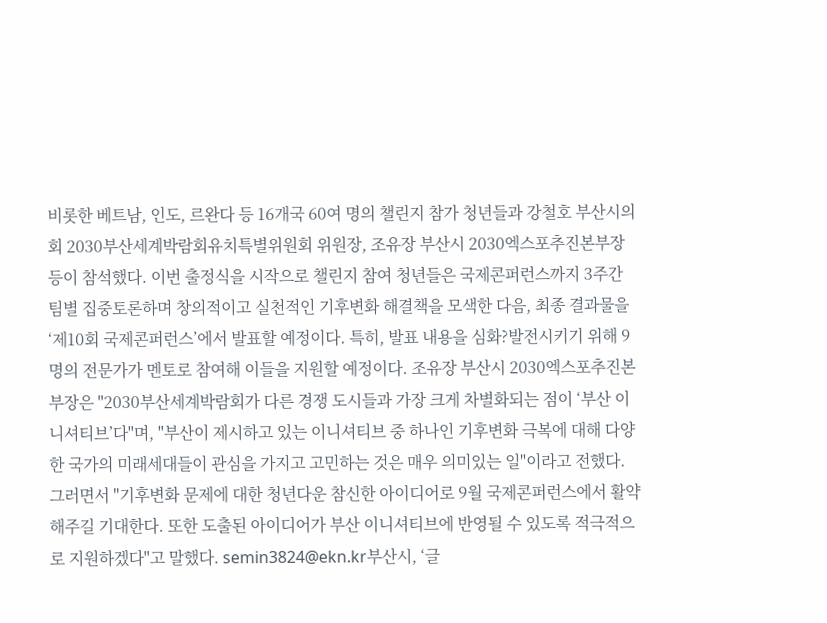비롯한 베트남, 인도, 르완다 등 16개국 60여 명의 챌린지 참가 청년들과 강철호 부산시의회 2030부산세계박람회유치특별위원회 위원장, 조유장 부산시 2030엑스포추진본부장 등이 참석했다. 이번 출정식을 시작으로 챌린지 참여 청년들은 국제콘퍼런스까지 3주간 팀별 집중토론하며 창의적이고 실천적인 기후변화 해결책을 모색한 다음, 최종 결과물을 ‘제10회 국제콘퍼런스’에서 발표할 예정이다. 특히, 발표 내용을 심화?발전시키기 위해 9명의 전문가가 멘토로 참여해 이들을 지원할 예정이다. 조유장 부산시 2030엑스포추진본부장은 "2030부산세계박람회가 다른 경쟁 도시들과 가장 크게 차별화되는 점이 ‘부산 이니셔티브’다"며, "부산이 제시하고 있는 이니셔티브 중 하나인 기후변화 극복에 대해 다양한 국가의 미래세대들이 관심을 가지고 고민하는 것은 매우 의미있는 일"이라고 전했다. 그러면서 "기후변화 문제에 대한 청년다운 참신한 아이디어로 9월 국제콘퍼런스에서 활약해주길 기대한다. 또한 도출된 아이디어가 부산 이니셔티브에 반영될 수 있도록 적극적으로 지원하겠다"고 말했다. semin3824@ekn.kr부산시, ‘글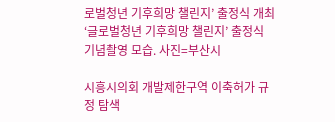로벌청년 기후희망 챌린지’ 출정식 개최 ‘글로벌청년 기후희망 챌린지’ 출정식 기념촬영 모습. 사진=부산시

시흥시의회 개발제한구역 이축허가 규정 탐색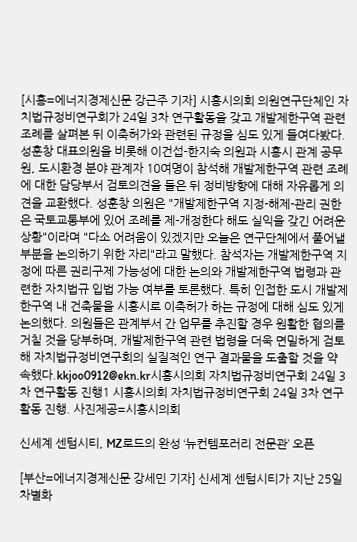[시흥=에너지경제신문 강근주 기자] 시흥시의회 의원연구단체인 자치법규정비연구회가 24일 3차 연구활동을 갖고 개발제한구역 관련 조례를 살펴본 뒤 이축허가와 관련된 규정을 심도 있게 들여다봤다. 성훈창 대표의원을 비롯해 이건섭-한지숙 의원과 시흥시 관계 공무원, 도시환경 분야 관계자 10여명이 참석해 개발제한구역 관련 조례에 대한 담당부서 검토의견을 들은 뒤 정비방향에 대해 자유롭게 의견을 교환했다. 성훈창 의원은 "개발제한구역 지정-해제-관리 권한은 국토교통부에 있어 조례를 제-개정한다 해도 실익을 갖긴 어려운 상황"이라며 "다소 어려움이 있겠지만 오늘은 연구단체에서 풀어낼 부분을 논의하기 위한 자리"라고 말했다. 참석자는 개발제한구역 지정에 따른 권리구제 가능성에 대한 논의와 개발제한구역 법령과 관련한 자치법규 입법 가능 여부를 토론했다. 특히 인접한 도시 개발제한구역 내 건축물을 시흥시로 이축허가 하는 규정에 대해 심도 있게 논의했다. 의원들은 관계부서 간 업무를 추진할 경우 원활한 협의를 거칠 것을 당부하며, 개발제한구역 관련 법령을 더욱 면밀하게 검토해 자치법규정비연구회의 실질적인 연구 결과물을 도출할 것을 약속했다.kkjoo0912@ekn.kr시흥시의회 자치법규정비연구회 24일 3차 연구활동 진행1 시흥시의회 자치법규정비연구회 24일 3차 연구활동 진행. 사진제공=시흥시의회

신세계 센텀시티, MZ로드의 완성 ‘뉴컨템포러리 전문관’ 오픈

[부산=에너지경제신문 강세민 기자] 신세계 센텀시티가 지난 25일 차별화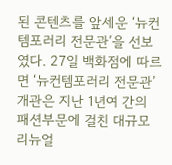된 콘텐츠를 앞세운 ‘뉴컨템포러리 전문관’을 선보였다. 27일 백화점에 따르면 ‘뉴컨템포러리 전문관’ 개관은 지난 1년여 간의 패션부문에 걸친 대규모 리뉴얼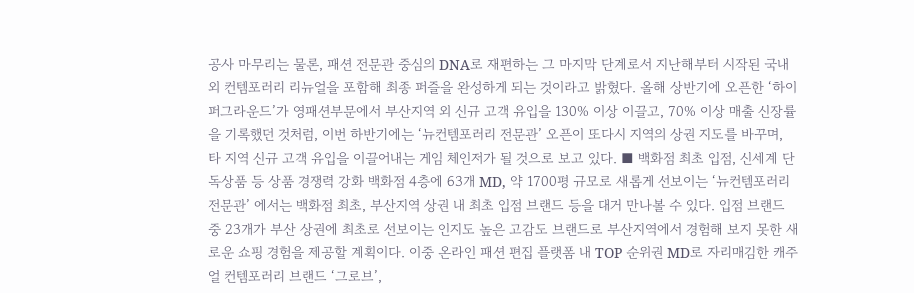공사 마무리는 물론, 패션 전문관 중심의 DNA로 재편하는 그 마지막 단계로서 지난해부터 시작된 국내외 컨템포러리 리뉴얼을 포함해 최종 퍼즐을 완성하게 되는 것이라고 밝혔다. 올해 상반기에 오픈한 ‘하이퍼그라운드’가 영패션부문에서 부산지역 외 신규 고객 유입을 130% 이상 이끌고, 70% 이상 매출 신장률을 기록했던 것처럼, 이번 하반기에는 ‘뉴컨템포러리 전문관’ 오픈이 또다시 지역의 상권 지도를 바꾸며, 타 지역 신규 고객 유입을 이끌어내는 게임 체인저가 될 것으로 보고 있다. ■ 백화점 최초 입점, 신세계 단독상품 등 상품 경쟁력 강화 백화점 4층에 63개 MD, 약 1700평 규모로 새롭게 선보이는 ‘뉴컨템포러리 전문관’ 에서는 백화점 최초, 부산지역 상권 내 최초 입점 브랜드 등을 대거 만나볼 수 있다. 입점 브랜드 중 23개가 부산 상권에 최초로 선보이는 인지도 높은 고감도 브랜드로 부산지역에서 경험해 보지 못한 새로운 쇼핑 경험을 제공할 계획이다. 이중 온라인 패션 편집 플랫폼 내 TOP 순위권 MD로 자리매김한 캐주얼 컨템포러리 브랜드 ‘그로브’,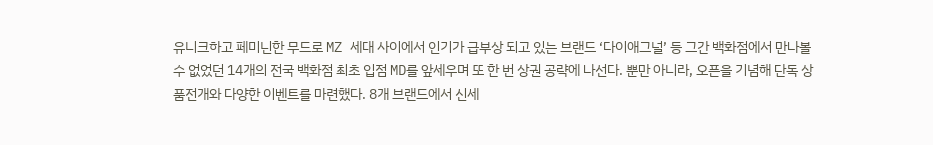유니크하고 페미닌한 무드로 MZ 세대 사이에서 인기가 급부상 되고 있는 브랜드 ‘다이애그널’ 등 그간 백화점에서 만나볼 수 없었던 14개의 전국 백화점 최초 입점 MD를 앞세우며 또 한 번 상권 공략에 나선다. 뿐만 아니라, 오픈을 기념해 단독 상품전개와 다양한 이벤트를 마련했다. 8개 브랜드에서 신세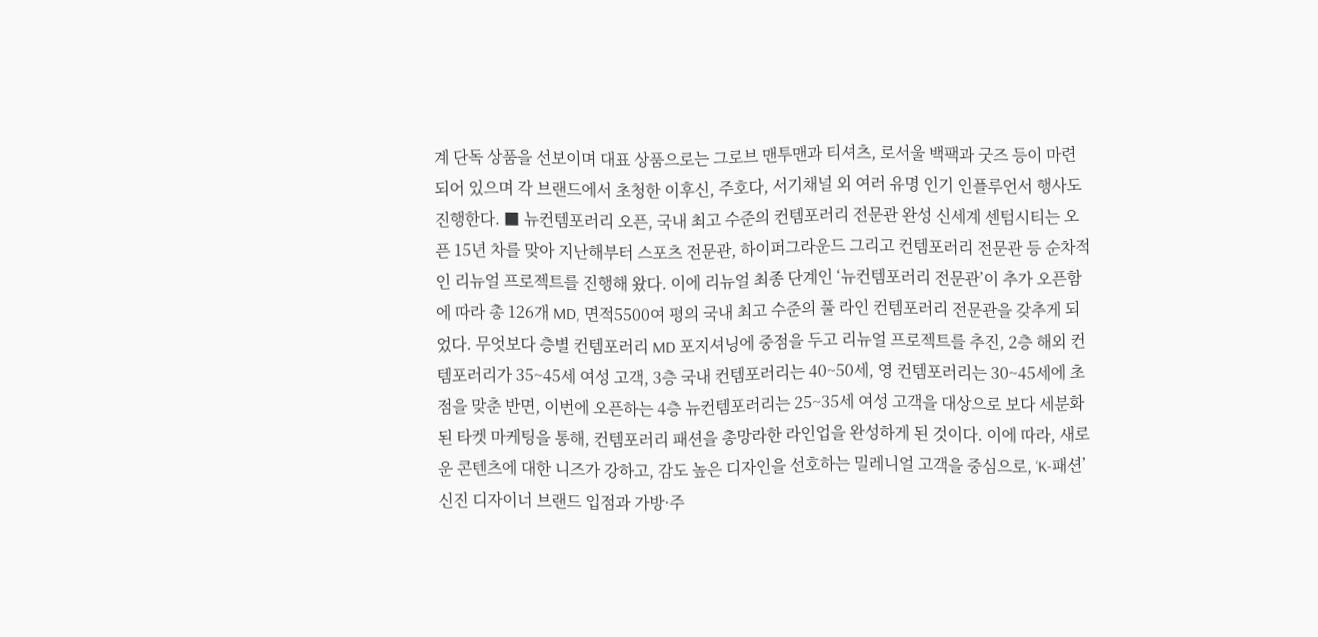계 단독 상품을 선보이며 대표 상품으로는 그로브 맨투맨과 티셔츠, 로서울 백팩과 굿즈 등이 마련되어 있으며 각 브랜드에서 초청한 이후신, 주호다, 서기채널 외 여러 유명 인기 인플루언서 행사도 진행한다. ■ 뉴컨템포러리 오픈, 국내 최고 수준의 컨템포러리 전문관 완성 신세계 센텀시티는 오픈 15년 차를 맞아 지난해부터 스포츠 전문관, 하이퍼그라운드 그리고 컨템포러리 전문관 등 순차적인 리뉴얼 프로젝트를 진행해 왔다. 이에 리뉴얼 최종 단계인 ‘뉴컨템포러리 전문관’이 추가 오픈함에 따라 총 126개 MD, 면적5500여 평의 국내 최고 수준의 풀 라인 컨템포러리 전문관을 갖추게 되었다. 무엇보다 층별 컨템포러리 MD 포지셔닝에 중점을 두고 리뉴얼 프로젝트를 추진, 2층 해외 컨템포러리가 35~45세 여성 고객, 3층 국내 컨템포러리는 40~50세, 영 컨템포러리는 30~45세에 초점을 맞춘 반면, 이번에 오픈하는 4층 뉴컨템포러리는 25~35세 여성 고객을 대상으로 보다 세분화된 타켓 마케팅을 통해, 컨템포러리 패션을 총망라한 라인업을 완성하게 된 것이다. 이에 따라, 새로운 콘텐츠에 대한 니즈가 강하고, 감도 높은 디자인을 선호하는 밀레니얼 고객을 중심으로, ‘K-패션’ 신진 디자이너 브랜드 입점과 가방·주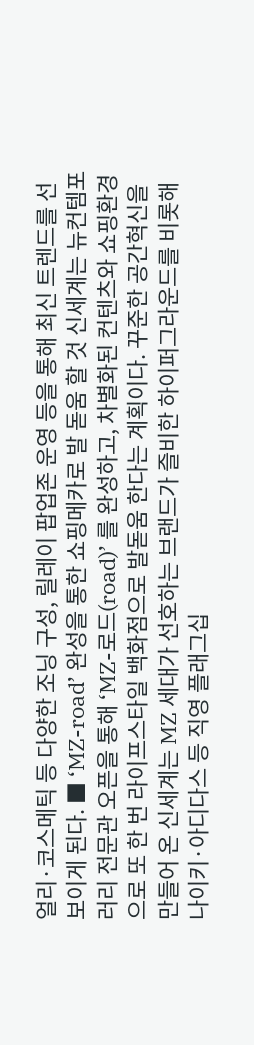얼리·코스메틱 등 다양한 조닝 구성, 릴레이 팝업존 운영 등을 통해 최신 트렌드를 선보이게 된다. ■ ‘MZ-road’ 완성을 통한 쇼핑메카로 발 돋움 할 것 신세계는 뉴컨템포러리 전문관 오픈을 통해 ‘MZ-로드(road)’ 를 완성하고, 차별화된 컨텐츠와 쇼핑환경으로 또 한 번 라이프스타일 백화점으로 발돋움 한다는 계획이다. 꾸준한 공간혁신을 만들어 온 신세계는 MZ 세대가 선호하는 브랜드가 즐비한 하이퍼그라운드를 비롯해 나이키·아디다스 등 직영 플래그십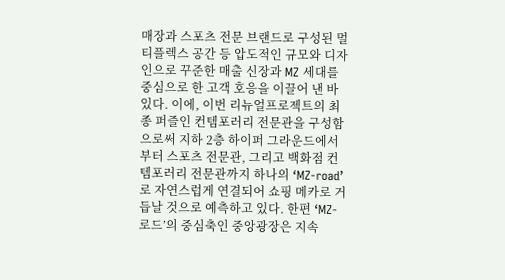매장과 스포츠 전문 브랜드로 구성된 멀티플렉스 공간 등 압도적인 규모와 디자인으로 꾸준한 매출 신장과 MZ 세대를 중심으로 한 고객 호응을 이끌어 낸 바 있다. 이에, 이번 리뉴얼프로젝트의 최종 퍼즐인 컨템포러리 전문관을 구성함으로써 지하 2층 하이퍼 그라운드에서부터 스포츠 전문관, 그리고 백화점 컨템포러리 전문관까지 하나의 ‘MZ-road’로 자연스럽게 연결되어 쇼핑 메카로 거듭날 것으로 예측하고 있다. 한편 ‘MZ-로드’의 중심축인 중앙광장은 지속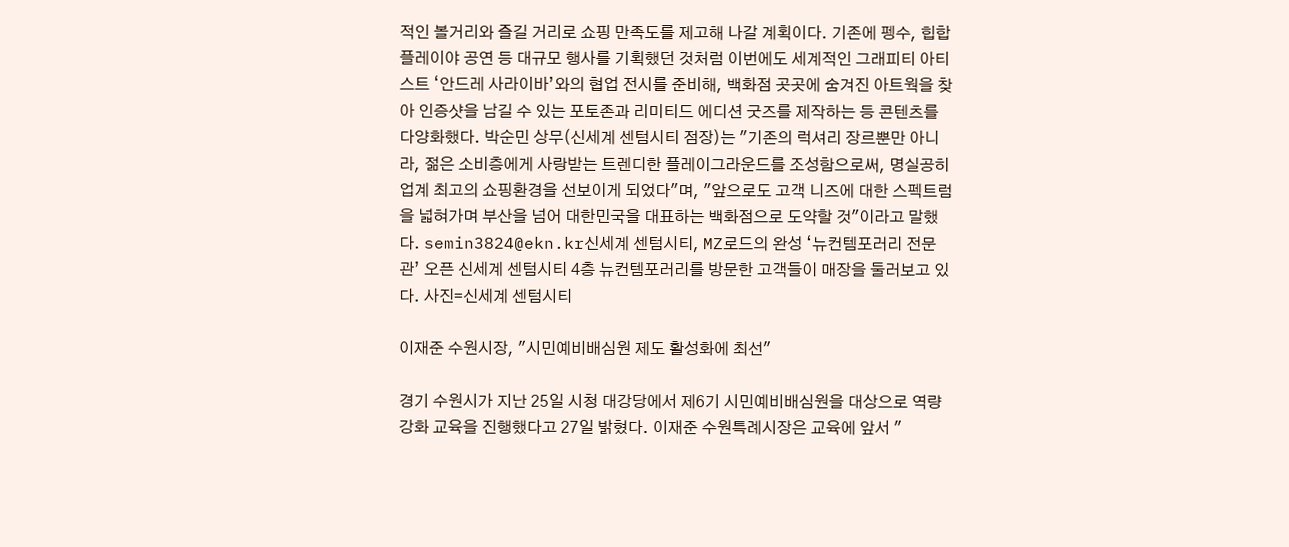적인 볼거리와 즐길 거리로 쇼핑 만족도를 제고해 나갈 계획이다. 기존에 펭수, 힙합플레이야 공연 등 대규모 행사를 기획했던 것처럼 이번에도 세계적인 그래피티 아티스트 ‘안드레 사라이바’와의 협업 전시를 준비해, 백화점 곳곳에 숨겨진 아트웍을 찾아 인증샷을 남길 수 있는 포토존과 리미티드 에디션 굿즈를 제작하는 등 콘텐츠를 다양화했다. 박순민 상무(신세계 센텀시티 점장)는 "기존의 럭셔리 장르뿐만 아니라, 젊은 소비층에게 사랑받는 트렌디한 플레이그라운드를 조성함으로써, 명실공히 업계 최고의 쇼핑환경을 선보이게 되었다"며, "앞으로도 고객 니즈에 대한 스펙트럼을 넓혀가며 부산을 넘어 대한민국을 대표하는 백화점으로 도약할 것"이라고 말했다. semin3824@ekn.kr신세계 센텀시티, MZ로드의 완성 ‘뉴컨템포러리 전문관’ 오픈 신세계 센텀시티 4층 뉴컨템포러리를 방문한 고객들이 매장을 둘러보고 있다. 사진=신세계 센텀시티

이재준 수원시장, "시민예비배심원 제도 활성화에 최선"

경기 수원시가 지난 25일 시청 대강당에서 제6기 시민예비배심원을 대상으로 역량강화 교육을 진행했다고 27일 밝혔다. 이재준 수원특례시장은 교육에 앞서 "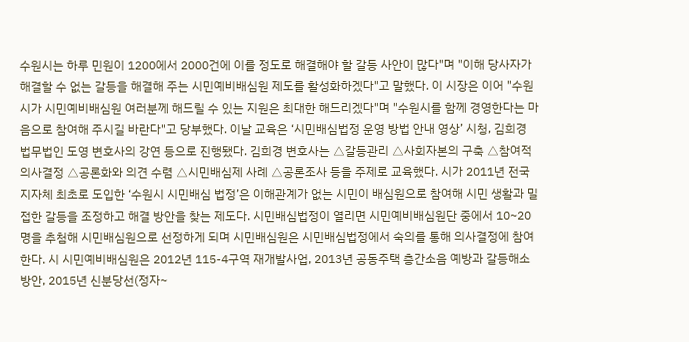수원시는 하루 민원이 1200에서 2000건에 이를 정도로 해결해야 할 갈등 사안이 많다"며 "이해 당사자가 해결할 수 없는 갈등을 해결해 주는 시민예비배심원 제도를 활성화하겠다"고 말했다. 이 시장은 이어 "수원시가 시민예비배심원 여러분께 해드릴 수 있는 지원은 최대한 해드리겠다"며 "수원시를 함께 경영한다는 마음으로 참여해 주시길 바란다"고 당부했다. 이날 교육은 ‘시민배심법정 운영 방법 안내 영상’ 시청, 김희경 법무법인 도영 변호사의 강연 등으로 진행됐다. 김희경 변호사는 △갈등관리 △사회자본의 구축 △참여적 의사결정 △공론화와 의견 수렴 △시민배심제 사례 △공론조사 등을 주제로 교육했다. 시가 2011년 전국 지자체 최초로 도입한 ‘수원시 시민배심 법정’은 이해관계가 없는 시민이 배심원으로 참여해 시민 생활과 밀접한 갈등을 조정하고 해결 방안을 찾는 제도다. 시민배심법정이 열리면 시민예비배심원단 중에서 10~20명을 추첨해 시민배심원으로 선정하게 되며 시민배심원은 시민배심법정에서 숙의를 통해 의사결정에 참여한다. 시 시민예비배심원은 2012년 115-4구역 재개발사업, 2013년 공동주택 층간소음 예방과 갈등해소방안, 2015년 신분당선(정자~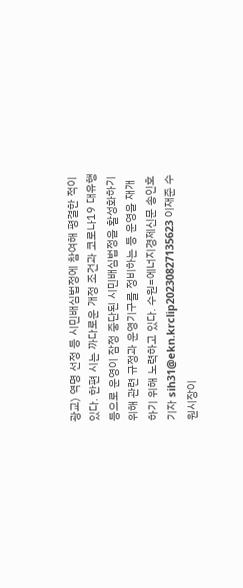광교) 역명 선정 등 시민배심법정에 참여해 평결한 적이 있다. 한편 시는 까다로운 개정 조건과 코로나19 대유행 등으로 운영이 잠정 중단된 시민배심법정을 활성화하기 위해 관련 규정과 운영기구를 정비하는 등 운영을 재개하기 위해 노력하고 있다. 수원=에너지경제신문 송인호 기자 sih31@ekn.krclip20230827135623 이재준 수원시장이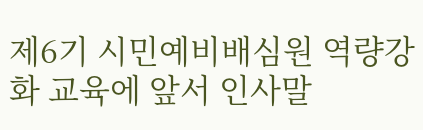제6기 시민예비배심원 역량강화 교육에 앞서 인사말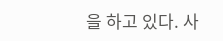을 하고 있다. 사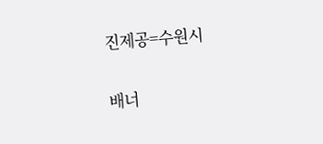진제공=수원시

배너